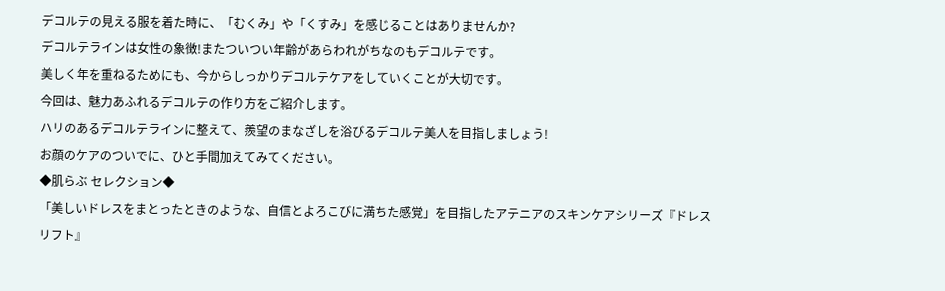デコルテの見える服を着た時に、「むくみ」や「くすみ」を感じることはありませんか?
デコルテラインは女性の象徴!またついつい年齢があらわれがちなのもデコルテです。
美しく年を重ねるためにも、今からしっかりデコルテケアをしていくことが大切です。
今回は、魅力あふれるデコルテの作り方をご紹介します。
ハリのあるデコルテラインに整えて、羨望のまなざしを浴びるデコルテ美人を目指しましょう!
お顔のケアのついでに、ひと手間加えてみてください。
◆肌らぶ セレクション◆
「美しいドレスをまとったときのような、自信とよろこびに満ちた感覚」を目指したアテニアのスキンケアシリーズ『ドレスリフト』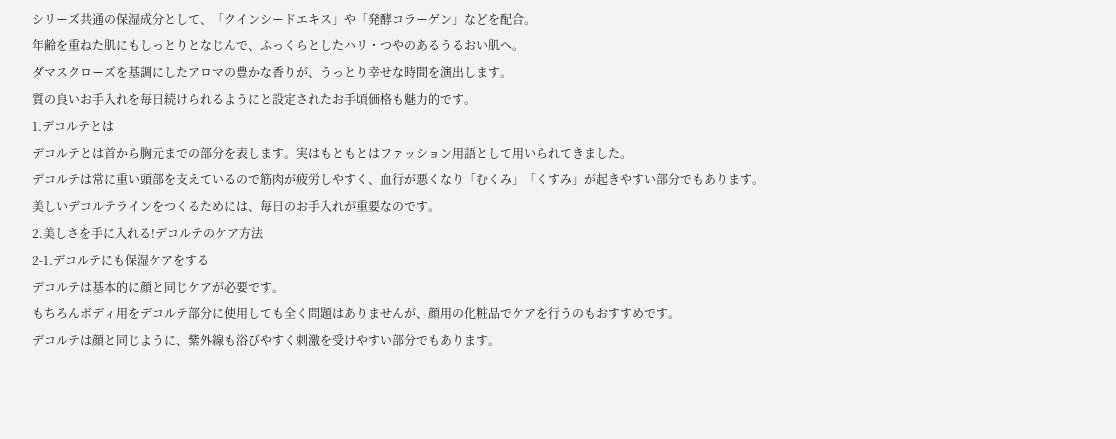シリーズ共通の保湿成分として、「クインシードエキス」や「発酵コラーゲン」などを配合。
年齢を重ねた肌にもしっとりとなじんで、ふっくらとしたハリ・つやのあるうるおい肌へ。
ダマスクローズを基調にしたアロマの豊かな香りが、うっとり幸せな時間を演出します。
質の良いお手入れを毎日続けられるようにと設定されたお手頃価格も魅力的です。
1.デコルテとは
デコルテとは首から胸元までの部分を表します。実はもともとはファッション用語として用いられてきました。
デコルテは常に重い頭部を支えているので筋肉が疲労しやすく、血行が悪くなり「むくみ」「くすみ」が起きやすい部分でもあります。
美しいデコルテラインをつくるためには、毎日のお手入れが重要なのです。
2.美しさを手に入れる!デコルテのケア方法
2-1.デコルテにも保湿ケアをする
デコルテは基本的に顔と同じケアが必要です。
もちろんボディ用をデコルテ部分に使用しても全く問題はありませんが、顔用の化粧品でケアを行うのもおすすめです。
デコルテは顔と同じように、紫外線も浴びやすく刺激を受けやすい部分でもあります。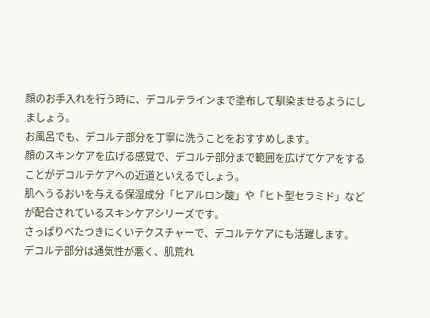顔のお手入れを行う時に、デコルテラインまで塗布して馴染ませるようにしましょう。
お風呂でも、デコルテ部分を丁寧に洗うことをおすすめします。
顔のスキンケアを広げる感覚で、デコルテ部分まで範囲を広げてケアをすることがデコルテケアへの近道といえるでしょう。
肌へうるおいを与える保湿成分「ヒアルロン酸」や「ヒト型セラミド」などが配合されているスキンケアシリーズです。
さっぱりべたつきにくいテクスチャーで、デコルテケアにも活躍します。
デコルテ部分は通気性が悪く、肌荒れ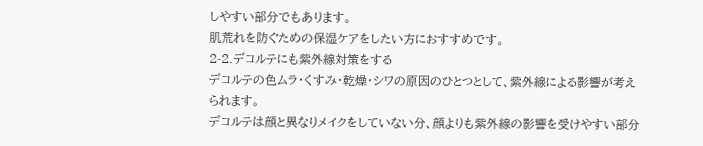しやすい部分でもあります。
肌荒れを防ぐための保湿ケアをしたい方におすすめです。
2-2.デコルテにも紫外線対策をする
デコルテの色ムラ・くすみ・乾燥・シワの原因のひとつとして、紫外線による影響が考えられます。
デコルテは顔と異なりメイクをしていない分、顔よりも紫外線の影響を受けやすい部分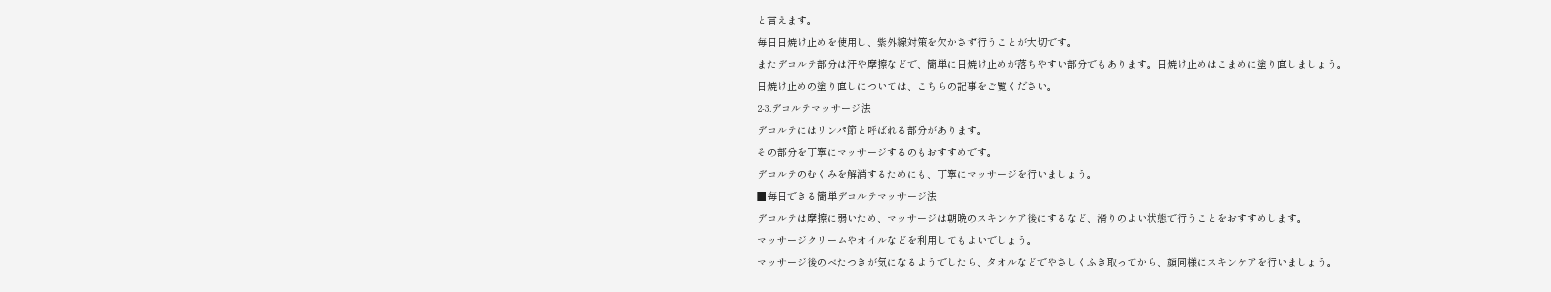と言えます。
毎日日焼け止めを使用し、紫外線対策を欠かさず行うことが大切です。
またデコルテ部分は汗や摩擦などで、簡単に日焼け止めが落ちやすい部分でもあります。日焼け止めはこまめに塗り直しましょう。
日焼け止めの塗り直しについては、こちらの記事をご覧ください。
2-3.デコルテマッサージ法
デコルテにはリンパ節と呼ばれる部分があります。
その部分を丁寧にマッサージするのもおすすめです。
デコルテのむくみを解消するためにも、丁寧にマッサージを行いましょう。
■毎日できる簡単デコルテマッサージ法
デコルテは摩擦に弱いため、マッサージは朝晩のスキンケア後にするなど、滑りのよい状態で行うことをおすすめします。
マッサージクリームやオイルなどを利用してもよいでしょう。
マッサージ後のべたつきが気になるようでしたら、タオルなどでやさしくふき取ってから、顔同様にスキンケアを行いましょう。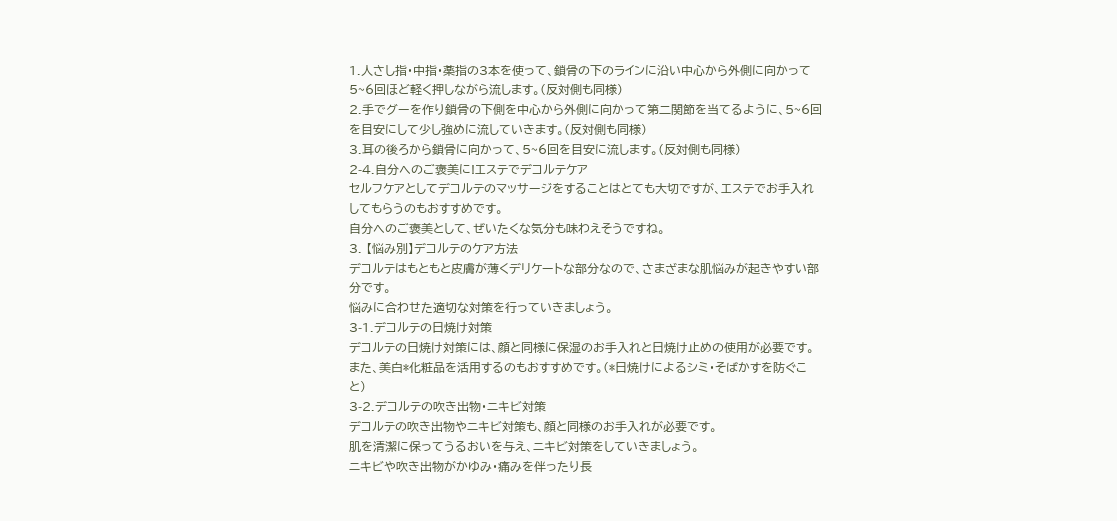1.人さし指・中指・薬指の3本を使って、鎖骨の下のラインに沿い中心から外側に向かって5~6回ほど軽く押しながら流します。(反対側も同様)
2.手でグーを作り鎖骨の下側を中心から外側に向かって第二関節を当てるように、5~6回を目安にして少し強めに流していきます。(反対側も同様)
3.耳の後ろから鎖骨に向かって、5~6回を目安に流します。(反対側も同様)
2-4.自分へのご褒美に!エステでデコルテケア
セルフケアとしてデコルテのマッサージをすることはとても大切ですが、エステでお手入れしてもらうのもおすすめです。
自分へのご褒美として、ぜいたくな気分も味わえそうですね。
3. 【悩み別】デコルテのケア方法
デコルテはもともと皮膚が薄くデリケートな部分なので、さまざまな肌悩みが起きやすい部分です。
悩みに合わせた適切な対策を行っていきましょう。
3-1.デコルテの日焼け対策
デコルテの日焼け対策には、顔と同様に保湿のお手入れと日焼け止めの使用が必要です。
また、美白*化粧品を活用するのもおすすめです。(*日焼けによるシミ・そばかすを防ぐこと)
3-2.デコルテの吹き出物・ニキビ対策
デコルテの吹き出物やニキビ対策も、顔と同様のお手入れが必要です。
肌を清潔に保ってうるおいを与え、ニキビ対策をしていきましょう。
ニキビや吹き出物がかゆみ・痛みを伴ったり長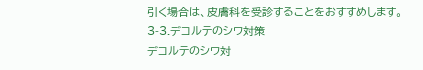引く場合は、皮膚科を受診することをおすすめします。
3-3.デコルテのシワ対策
デコルテのシワ対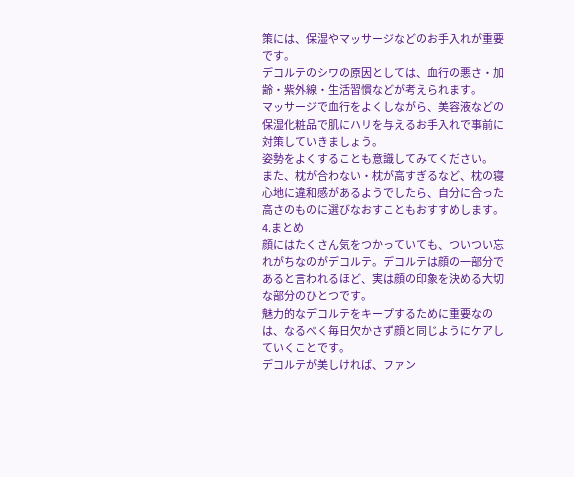策には、保湿やマッサージなどのお手入れが重要です。
デコルテのシワの原因としては、血行の悪さ・加齢・紫外線・生活習慣などが考えられます。
マッサージで血行をよくしながら、美容液などの保湿化粧品で肌にハリを与えるお手入れで事前に対策していきましょう。
姿勢をよくすることも意識してみてください。
また、枕が合わない・枕が高すぎるなど、枕の寝心地に違和感があるようでしたら、自分に合った高さのものに選びなおすこともおすすめします。
4.まとめ
顔にはたくさん気をつかっていても、ついつい忘れがちなのがデコルテ。デコルテは顔の一部分であると言われるほど、実は顔の印象を決める大切な部分のひとつです。
魅力的なデコルテをキープするために重要なのは、なるべく毎日欠かさず顔と同じようにケアしていくことです。
デコルテが美しければ、ファン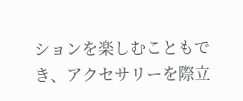ションを楽しむこともでき、アクセサリーを際立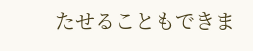たせることもできま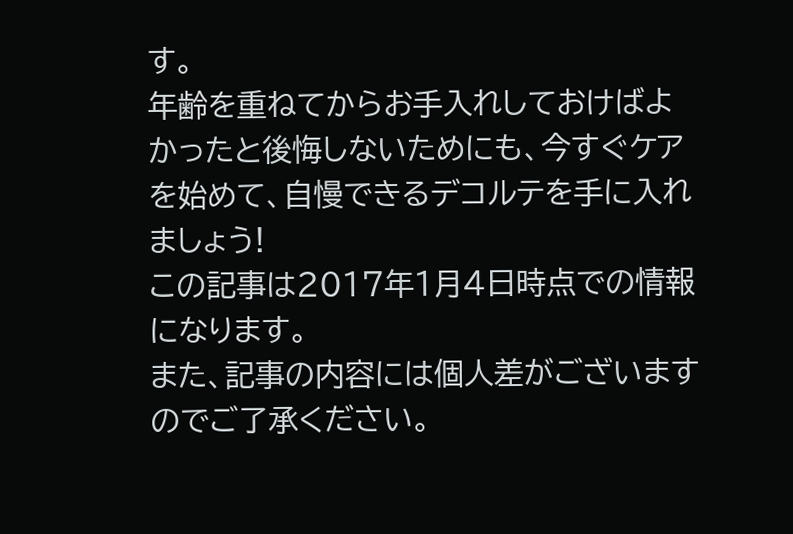す。
年齢を重ねてからお手入れしておけばよかったと後悔しないためにも、今すぐケアを始めて、自慢できるデコルテを手に入れましょう!
この記事は2017年1月4日時点での情報になります。
また、記事の内容には個人差がございますのでご了承ください。